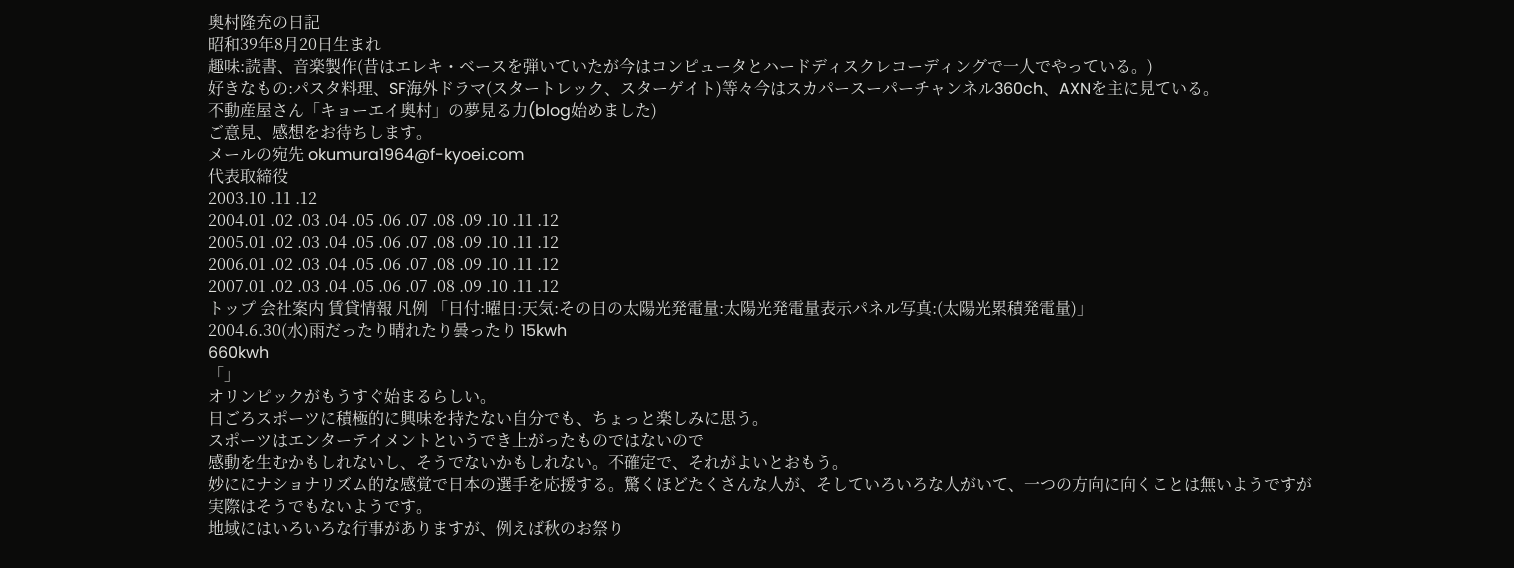奥村隆充の日記
昭和39年8月20日生まれ
趣味:読書、音楽製作(昔はエレキ・ベースを弾いていたが今はコンピュータとハードディスクレコーディングで一人でやっている。)
好きなもの:パスタ料理、SF海外ドラマ(スタートレック、スターゲイト)等々今はスカパースーパーチャンネル360ch、AXNを主に見ている。
不動産屋さん「キョーエイ奥村」の夢見る力(blog始めました)
ご意見、感想をお待ちします。
メールの宛先 okumura1964@f-kyoei.com
代表取締役
2003.10 .11 .12
2004.01 .02 .03 .04 .05 .06 .07 .08 .09 .10 .11 .12
2005.01 .02 .03 .04 .05 .06 .07 .08 .09 .10 .11 .12
2006.01 .02 .03 .04 .05 .06 .07 .08 .09 .10 .11 .12
2007.01 .02 .03 .04 .05 .06 .07 .08 .09 .10 .11 .12
トップ 会社案内 賃貸情報 凡例 「日付:曜日:天気:その日の太陽光発電量:太陽光発電量表示パネル写真:(太陽光累積発電量)」
2004.6.30(水)雨だったり晴れたり曇ったり 15kwh
660kwh
「」
オリンピックがもうすぐ始まるらしい。
日ごろスポーツに積極的に興味を持たない自分でも、ちょっと楽しみに思う。
スポーツはエンターテイメントというでき上がったものではないので
感動を生むかもしれないし、そうでないかもしれない。不確定で、それがよいとおもう。
妙ににナショナリズム的な感覚で日本の選手を応援する。驚くほどたくさんな人が、そしていろいろな人がいて、一つの方向に向くことは無いようですが
実際はそうでもないようです。
地域にはいろいろな行事がありますが、例えば秋のお祭り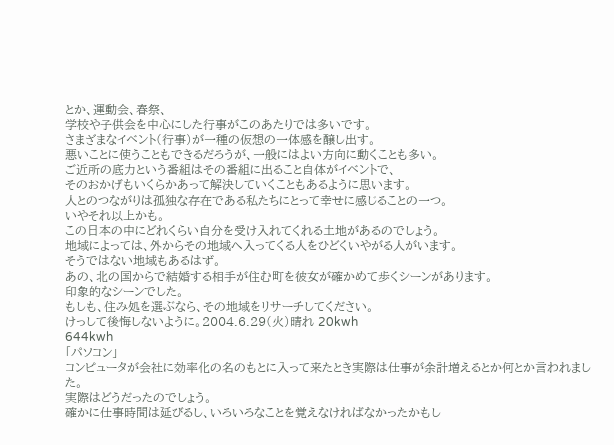とか、運動会、春祭、
学校や子供会を中心にした行事がこのあたりでは多いです。
さまざまなイベント(行事)が一種の仮想の一体感を醸し出す。
悪いことに使うこともできるだろうが、一般にはよい方向に動くことも多い。
ご近所の底力という番組はその番組に出ること自体がイベントで、
そのおかげもいくらかあって解決していくこともあるように思います。
人とのつながりは孤独な存在である私たちにとって幸せに感じることの一つ。
いやそれ以上かも。
この日本の中にどれくらい自分を受け入れてくれる土地があるのでしょう。
地域によっては、外からその地域へ入ってくる人をひどくいやがる人がいます。
そうではない地域もあるはず。
あの、北の国からで結婚する相手が住む町を彼女が確かめて歩くシーンがあります。
印象的なシーンでした。
もしも、住み処を選ぶなら、その地域をリサーチしてください。
けっして後悔しないように。2004.6.29(火)晴れ 20kwh
644kwh
「パソコン」
コンピュータが会社に効率化の名のもとに入って来たとき実際は仕事が余計増えるとか何とか言われました。
実際はどうだったのでしょう。
確かに仕事時間は延びるし、いろいろなことを覚えなければなかったかもし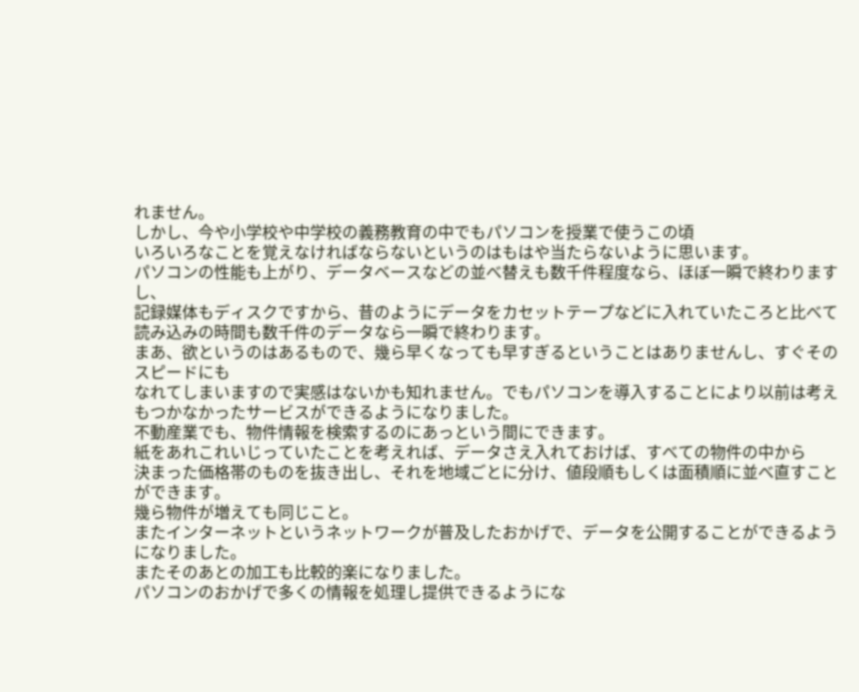れません。
しかし、今や小学校や中学校の義務教育の中でもパソコンを授業で使うこの頃
いろいろなことを覚えなければならないというのはもはや当たらないように思います。
パソコンの性能も上がり、データベースなどの並べ替えも数千件程度なら、ほぼ一瞬で終わりますし、
記録媒体もディスクですから、昔のようにデータをカセットテープなどに入れていたころと比べて
読み込みの時間も数千件のデータなら一瞬で終わります。
まあ、欲というのはあるもので、幾ら早くなっても早すぎるということはありませんし、すぐそのスピードにも
なれてしまいますので実感はないかも知れません。でもパソコンを導入することにより以前は考えもつかなかったサービスができるようになりました。
不動産業でも、物件情報を検索するのにあっという間にできます。
紙をあれこれいじっていたことを考えれば、データさえ入れておけば、すべての物件の中から
決まった価格帯のものを抜き出し、それを地域ごとに分け、値段順もしくは面積順に並べ直すことができます。
幾ら物件が増えても同じこと。
またインターネットというネットワークが普及したおかげで、データを公開することができるようになりました。
またそのあとの加工も比較的楽になりました。
パソコンのおかげで多くの情報を処理し提供できるようにな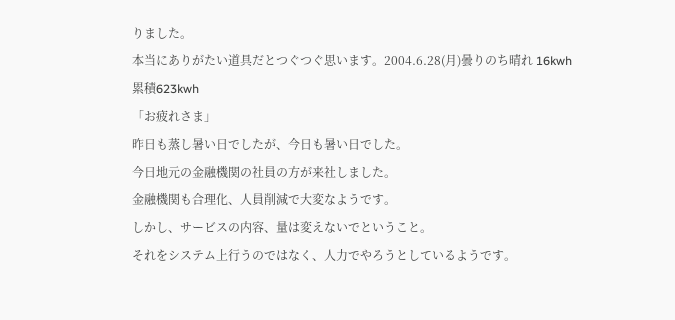りました。
本当にありがたい道具だとつぐつぐ思います。2004.6.28(月)曇りのち晴れ 16kwh
累積623kwh
「お疲れさま」
昨日も蒸し暑い日でしたが、今日も暑い日でした。
今日地元の金融機関の社員の方が来社しました。
金融機関も合理化、人員削減で大変なようです。
しかし、サービスの内容、量は変えないでということ。
それをシステム上行うのではなく、人力でやろうとしているようです。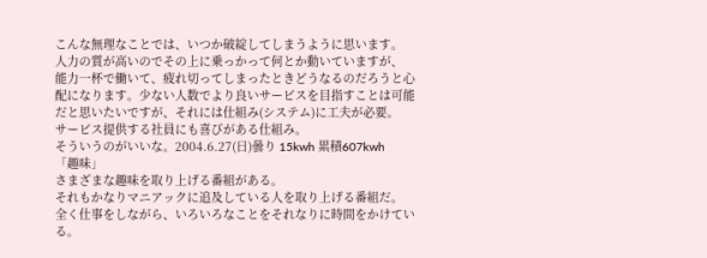こんな無理なことでは、いつか破綻してしまうように思います。
人力の質が高いのでその上に乗っかって何とか動いていますが、
能力一杯で働いて、疲れ切ってしまったときどうなるのだろうと心配になります。少ない人数でより良いサービスを目指すことは可能だと思いたいですが、それには仕組み(システム)に工夫が必要。
サービス提供する社員にも喜びがある仕組み。
そういうのがいいな。2004.6.27(日)曇り 15kwh 累積607kwh
「趣味」
さまざまな趣味を取り上げる番組がある。
それもかなりマニアックに追及している人を取り上げる番組だ。
全く仕事をしながら、いろいろなことをそれなりに時間をかけている。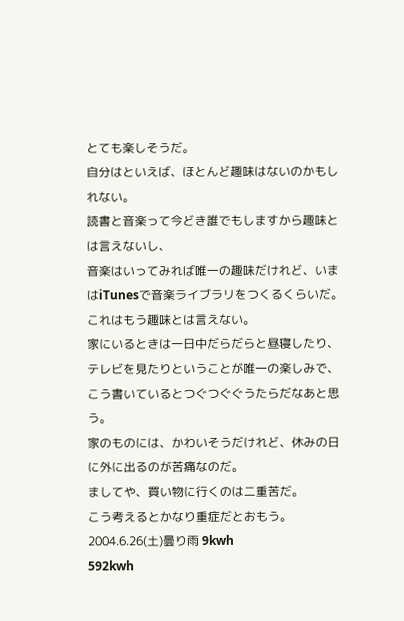とても楽しそうだ。
自分はといえば、ほとんど趣味はないのかもしれない。
読書と音楽って今どき誰でもしますから趣味とは言えないし、
音楽はいってみれば唯一の趣味だけれど、いまはiTunesで音楽ライブラリをつくるくらいだ。
これはもう趣味とは言えない。
家にいるときは一日中だらだらと昼寝したり、テレビを見たりということが唯一の楽しみで、
こう書いているとつぐつぐぐうたらだなあと思う。
家のものには、かわいそうだけれど、休みの日に外に出るのが苦痛なのだ。
ましてや、買い物に行くのは二重苦だ。
こう考えるとかなり重症だとおもう。2004.6.26(土)曇り雨 9kwh
592kwh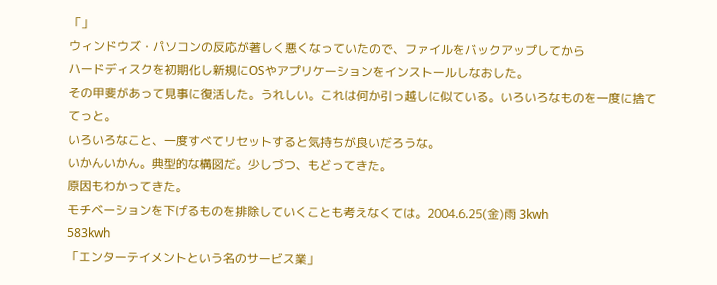「」
ウィンドウズ・パソコンの反応が著しく悪くなっていたので、ファイルをバックアップしてから
ハードディスクを初期化し新規にOSやアプリケーションをインストールしなおした。
その甲斐があって見事に復活した。うれしい。これは何か引っ越しに似ている。いろいろなものを一度に捨ててっと。
いろいろなこと、一度すべてリセットすると気持ちが良いだろうな。
いかんいかん。典型的な構図だ。少しづつ、もどってきた。
原因もわかってきた。
モチベーションを下げるものを排除していくことも考えなくては。2004.6.25(金)雨 3kwh
583kwh
「エンターテイメントという名のサービス業」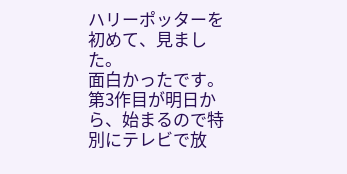ハリーポッターを初めて、見ました。
面白かったです。
第3作目が明日から、始まるので特別にテレビで放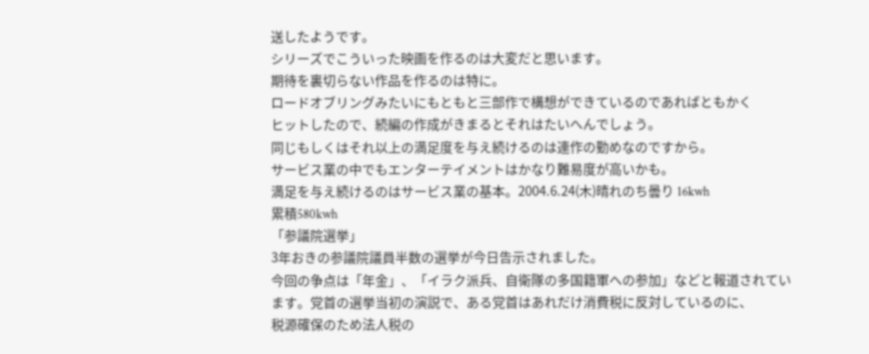送したようです。
シリーズでこういった映画を作るのは大変だと思います。
期待を裏切らない作品を作るのは特に。
ロードオブリングみたいにもともと三部作で構想ができているのであればともかく
ヒットしたので、続編の作成がきまるとそれはたいへんでしょう。
同じもしくはそれ以上の満足度を与え続けるのは連作の勤めなのですから。
サービス業の中でもエンターテイメントはかなり難易度が高いかも。
満足を与え続けるのはサービス業の基本。2004.6.24(木)晴れのち曇り 16kwh
累積580kwh
「参議院選挙」
3年おきの参議院議員半数の選挙が今日告示されました。
今回の争点は「年金」、「イラク派兵、自衛隊の多国籍軍への参加」などと報道されています。党首の選挙当初の演説で、ある党首はあれだけ消費税に反対しているのに、
税源確保のため法人税の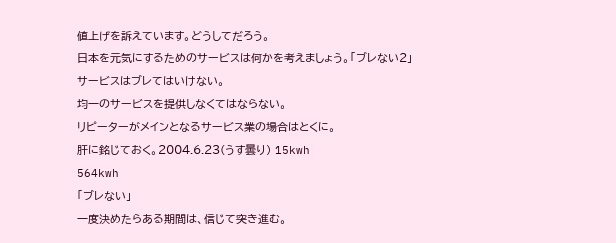値上げを訴えています。どうしてだろう。
日本を元気にするためのサービスは何かを考えましょう。「ブレない2」
サービスはブレてはいけない。
均一のサービスを提供しなくてはならない。
リピーターがメインとなるサービス業の場合はとくに。
肝に銘じておく。2004.6.23(うす曇り) 15kwh
564kwh
「ブレない」
一度決めたらある期間は、信じて突き進む。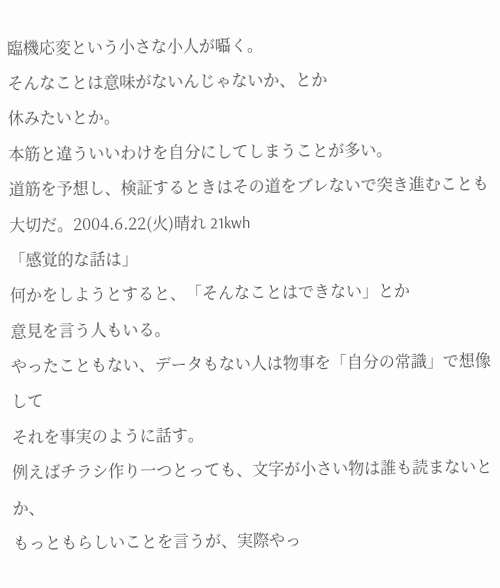臨機応変という小さな小人が囁く。
そんなことは意味がないんじゃないか、とか
休みたいとか。
本筋と違ういいわけを自分にしてしまうことが多い。
道筋を予想し、検証するときはその道をブレないで突き進むことも
大切だ。2004.6.22(火)晴れ 21kwh
「感覚的な話は」
何かをしようとすると、「そんなことはできない」とか
意見を言う人もいる。
やったこともない、データもない人は物事を「自分の常識」で想像して
それを事実のように話す。
例えばチラシ作り一つとっても、文字が小さい物は誰も読まないとか、
もっともらしいことを言うが、実際やっ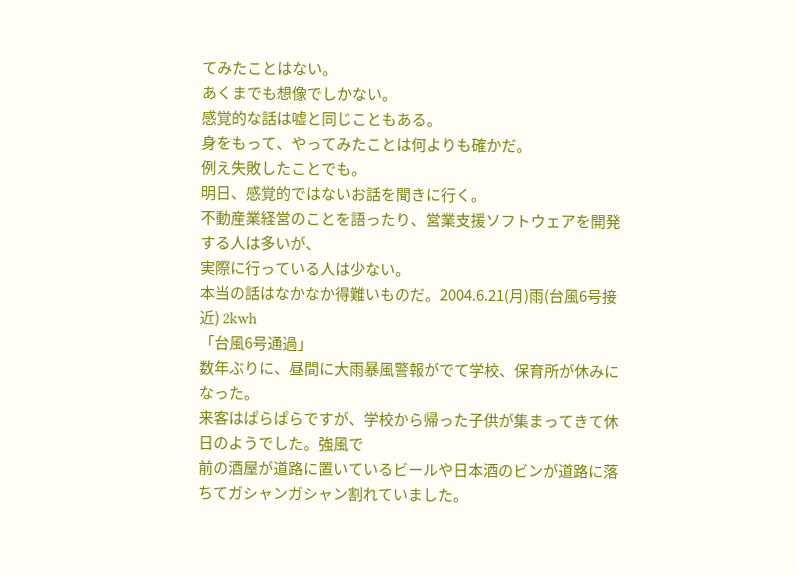てみたことはない。
あくまでも想像でしかない。
感覚的な話は嘘と同じこともある。
身をもって、やってみたことは何よりも確かだ。
例え失敗したことでも。
明日、感覚的ではないお話を聞きに行く。
不動産業経営のことを語ったり、営業支援ソフトウェアを開発する人は多いが、
実際に行っている人は少ない。
本当の話はなかなか得難いものだ。2004.6.21(月)雨(台風6号接近) 2kwh
「台風6号通過」
数年ぶりに、昼間に大雨暴風警報がでて学校、保育所が休みになった。
来客はぱらぱらですが、学校から帰った子供が集まってきて休日のようでした。強風で
前の酒屋が道路に置いているビールや日本酒のビンが道路に落ちてガシャンガシャン割れていました。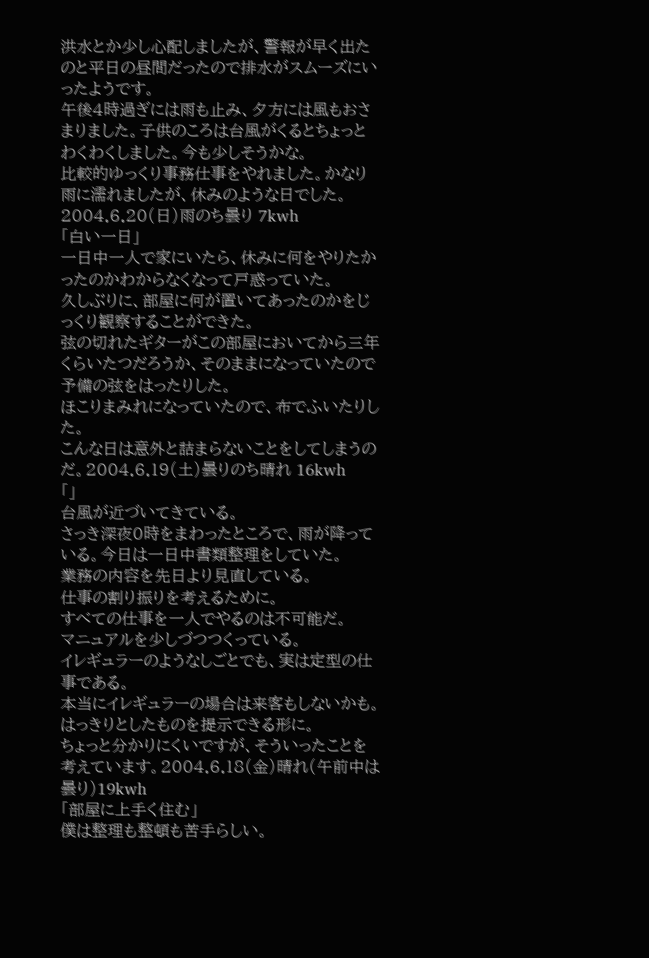洪水とか少し心配しましたが、警報が早く出たのと平日の昼間だったので排水がスムーズにいったようです。
午後4時過ぎには雨も止み、夕方には風もおさまりました。子供のころは台風がくるとちょっとわくわくしました。今も少しそうかな。
比較的ゆっくり事務仕事をやれました。かなり雨に濡れましたが、休みのような日でした。
2004.6.20(日)雨のち曇り 7kwh
「白い一日」
一日中一人で家にいたら、休みに何をやりたかったのかわからなくなって戸惑っていた。
久しぶりに、部屋に何が置いてあったのかをじっくり観察することができた。
弦の切れたギターがこの部屋においてから三年くらいたつだろうか、そのままになっていたので
予備の弦をはったりした。
ほこりまみれになっていたので、布でふいたりした。
こんな日は意外と詰まらないことをしてしまうのだ。2004.6.19(土)曇りのち晴れ 16kwh
「」
台風が近づいてきている。
さっき深夜0時をまわったところで、雨が降っている。今日は一日中書類整理をしていた。
業務の内容を先日より見直している。
仕事の割り振りを考えるために。
すべての仕事を一人でやるのは不可能だ。
マニュアルを少しづつつくっている。
イレギュラーのようなしごとでも、実は定型の仕事である。
本当にイレギュラーの場合は来客もしないかも。
はっきりとしたものを提示できる形に。
ちょっと分かりにくいですが、そういったことを考えています。2004.6.18(金)晴れ(午前中は曇り)19kwh
「部屋に上手く住む」
僕は整理も整頓も苦手らしい。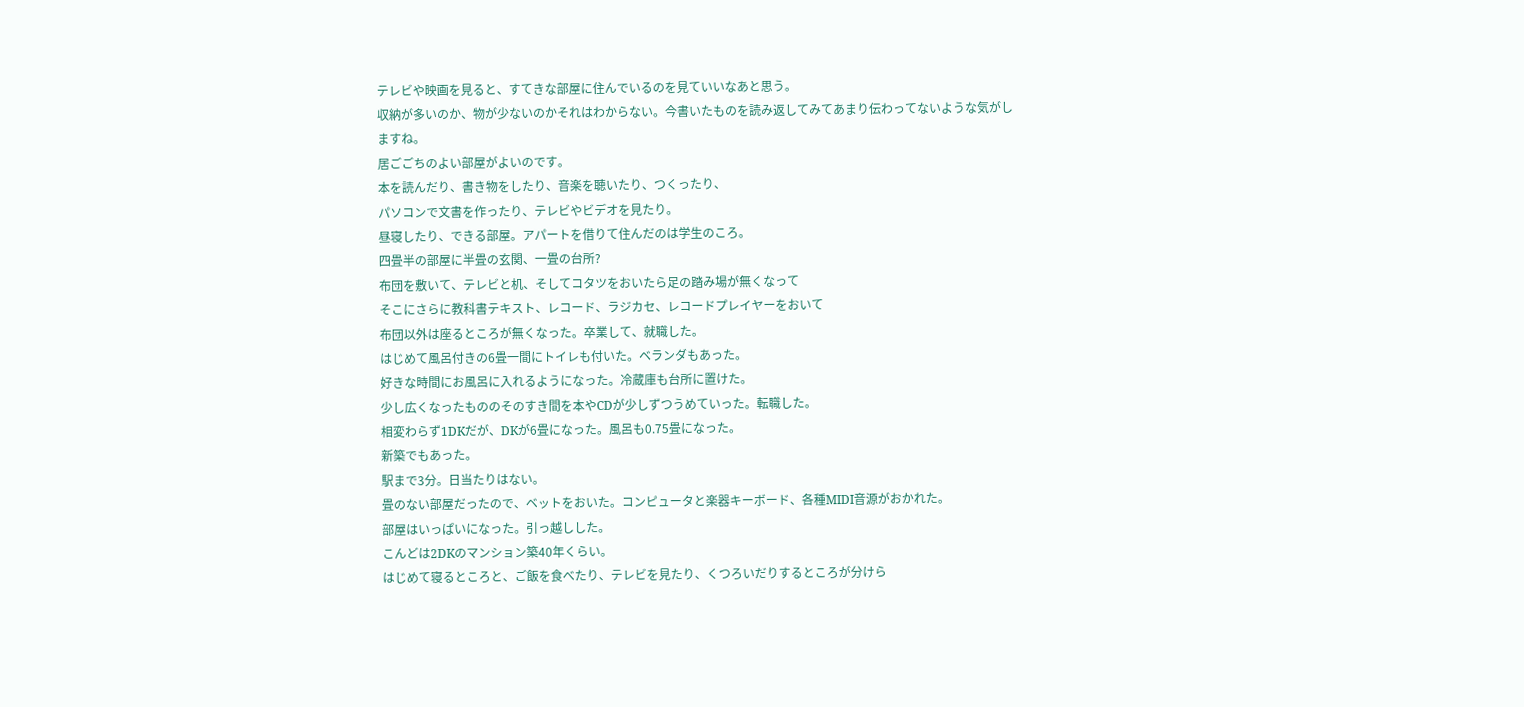テレビや映画を見ると、すてきな部屋に住んでいるのを見ていいなあと思う。
収納が多いのか、物が少ないのかそれはわからない。今書いたものを読み返してみてあまり伝わってないような気がしますね。
居ごごちのよい部屋がよいのです。
本を読んだり、書き物をしたり、音楽を聴いたり、つくったり、
パソコンで文書を作ったり、テレビやビデオを見たり。
昼寝したり、できる部屋。アパートを借りて住んだのは学生のころ。
四畳半の部屋に半畳の玄関、一畳の台所?
布団を敷いて、テレビと机、そしてコタツをおいたら足の踏み場が無くなって
そこにさらに教科書テキスト、レコード、ラジカセ、レコードプレイヤーをおいて
布団以外は座るところが無くなった。卒業して、就職した。
はじめて風呂付きの6畳一間にトイレも付いた。ベランダもあった。
好きな時間にお風呂に入れるようになった。冷蔵庫も台所に置けた。
少し広くなったもののそのすき間を本やCDが少しずつうめていった。転職した。
相変わらず1DKだが、DKが6畳になった。風呂も0.75畳になった。
新築でもあった。
駅まで3分。日当たりはない。
畳のない部屋だったので、ベットをおいた。コンピュータと楽器キーボード、各種MIDI音源がおかれた。
部屋はいっぱいになった。引っ越しした。
こんどは2DKのマンション築40年くらい。
はじめて寝るところと、ご飯を食べたり、テレビを見たり、くつろいだりするところが分けら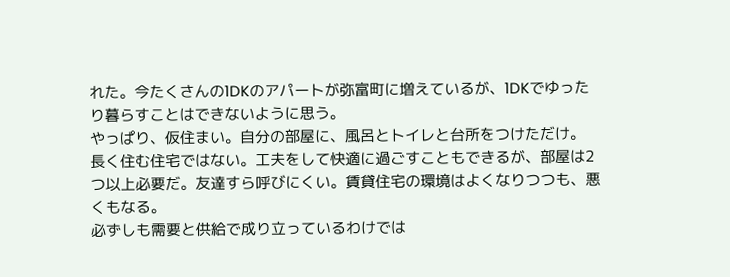れた。今たくさんの1DKのアパートが弥富町に増えているが、1DKでゆったり暮らすことはできないように思う。
やっぱり、仮住まい。自分の部屋に、風呂とトイレと台所をつけただけ。
長く住む住宅ではない。工夫をして快適に過ごすこともできるが、部屋は2つ以上必要だ。友達すら呼びにくい。賃貸住宅の環境はよくなりつつも、悪くもなる。
必ずしも需要と供給で成り立っているわけでは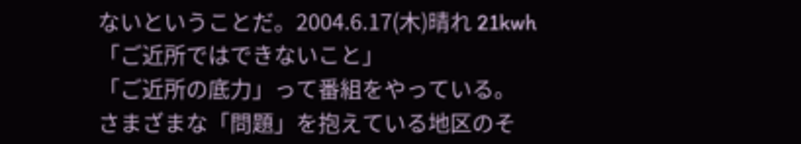ないということだ。2004.6.17(木)晴れ 21kwh
「ご近所ではできないこと」
「ご近所の底力」って番組をやっている。
さまざまな「問題」を抱えている地区のそ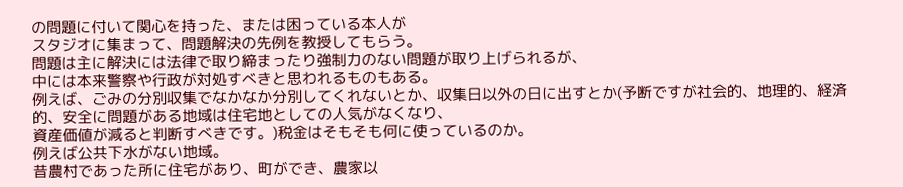の問題に付いて関心を持った、または困っている本人が
スタジオに集まって、問題解決の先例を教授してもらう。
問題は主に解決には法律で取り締まったり強制力のない問題が取り上げられるが、
中には本来警察や行政が対処すべきと思われるものもある。
例えば、ごみの分別収集でなかなか分別してくれないとか、収集日以外の日に出すとか(予断ですが社会的、地理的、経済的、安全に問題がある地域は住宅地としての人気がなくなり、
資産価値が減ると判断すべきです。)税金はそもそも何に使っているのか。
例えば公共下水がない地域。
昔農村であった所に住宅があり、町ができ、農家以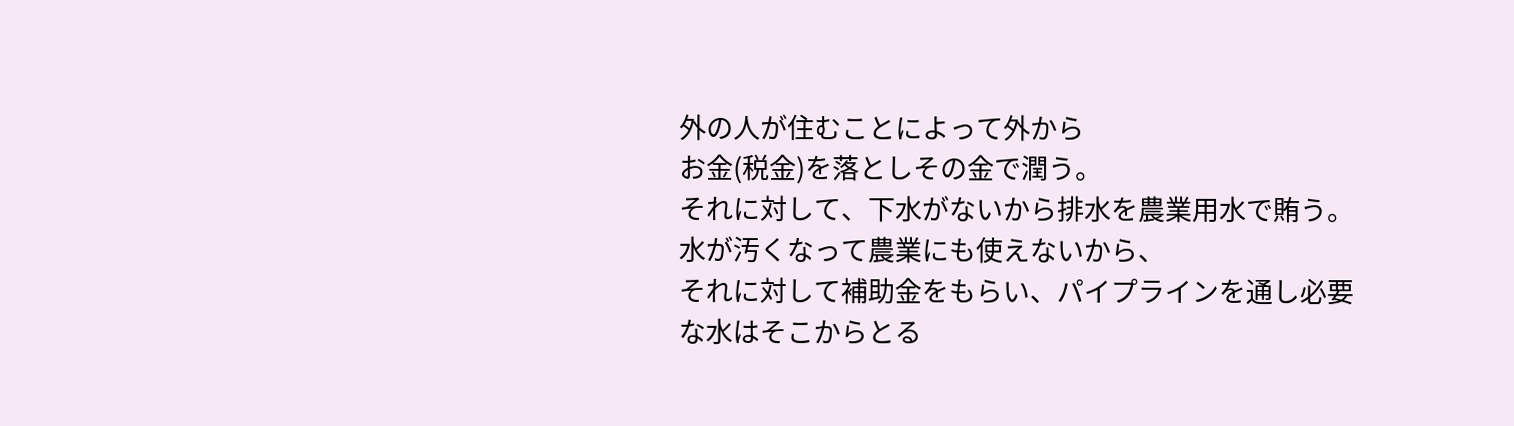外の人が住むことによって外から
お金(税金)を落としその金で潤う。
それに対して、下水がないから排水を農業用水で賄う。
水が汚くなって農業にも使えないから、
それに対して補助金をもらい、パイプラインを通し必要な水はそこからとる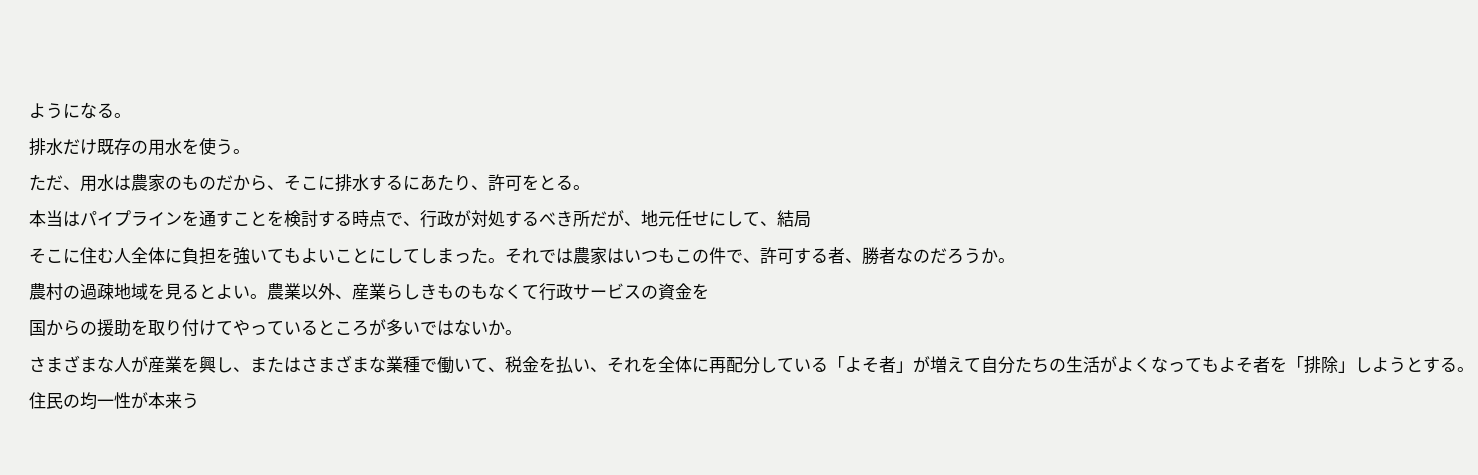ようになる。
排水だけ既存の用水を使う。
ただ、用水は農家のものだから、そこに排水するにあたり、許可をとる。
本当はパイプラインを通すことを検討する時点で、行政が対処するべき所だが、地元任せにして、結局
そこに住む人全体に負担を強いてもよいことにしてしまった。それでは農家はいつもこの件で、許可する者、勝者なのだろうか。
農村の過疎地域を見るとよい。農業以外、産業らしきものもなくて行政サービスの資金を
国からの援助を取り付けてやっているところが多いではないか。
さまざまな人が産業を興し、またはさまざまな業種で働いて、税金を払い、それを全体に再配分している「よそ者」が増えて自分たちの生活がよくなってもよそ者を「排除」しようとする。
住民の均一性が本来う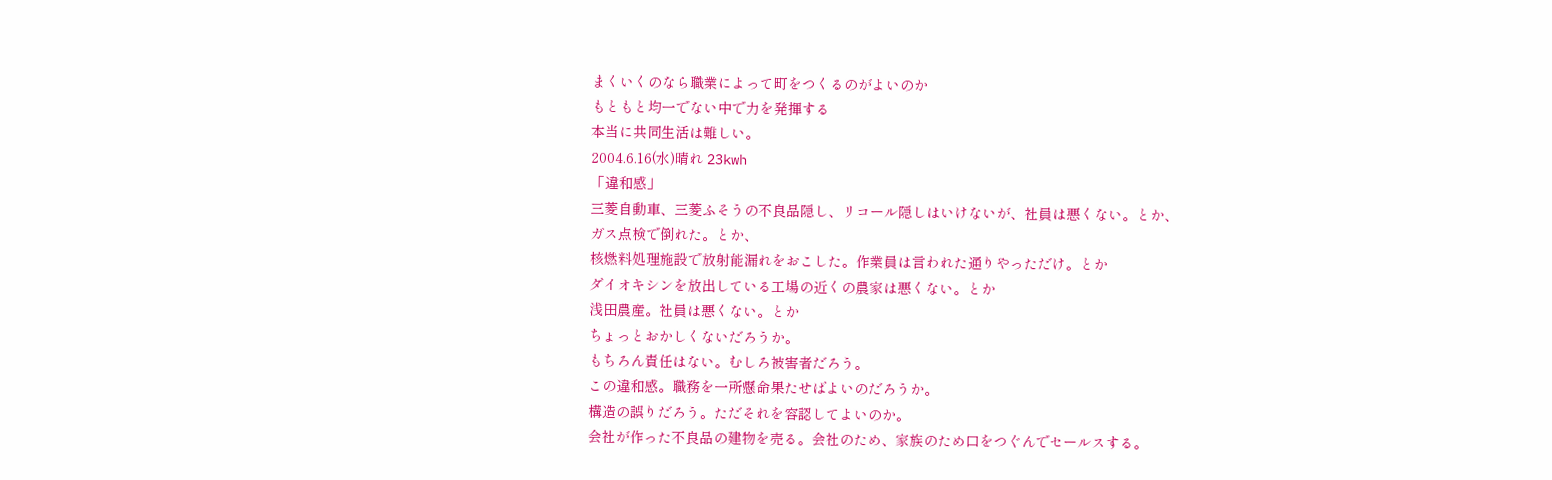まくいくのなら職業によって町をつくるのがよいのか
もともと均一でない中で力を発揮する
本当に共同生活は難しい。
2004.6.16(水)晴れ 23kwh
「違和感」
三菱自動車、三菱ふそうの不良品隠し、リコール隠しはいけないが、社員は悪くない。とか、
ガス点検で倒れた。とか、
核燃料処理施設で放射能漏れをおこした。作業員は言われた通りやっただけ。とか
ダイオキシンを放出している工場の近くの農家は悪くない。とか
浅田農産。社員は悪くない。とか
ちょっとおかしくないだろうか。
もちろん責任はない。むしろ被害者だろう。
この違和感。職務を一所懸命果たせばよいのだろうか。
構造の誤りだろう。ただそれを容認してよいのか。
会社が作った不良品の建物を売る。会社のため、家族のため口をつぐんでセールスする。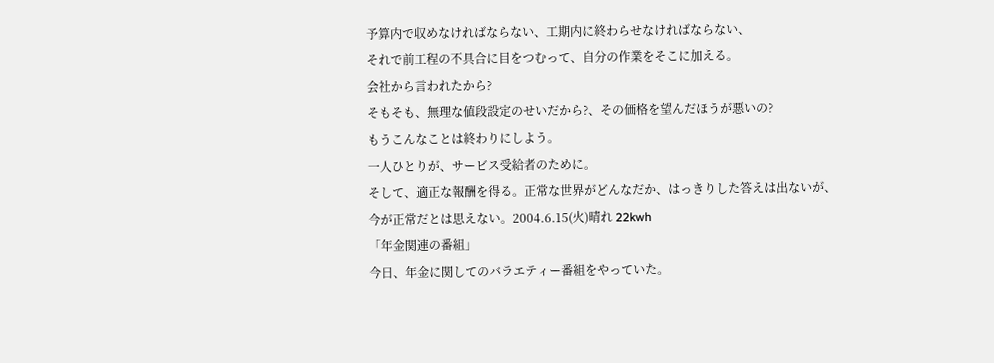予算内で収めなければならない、工期内に終わらせなければならない、
それで前工程の不具合に目をつむって、自分の作業をそこに加える。
会社から言われたから?
そもそも、無理な値段設定のせいだから?、その価格を望んだほうが悪いの?
もうこんなことは終わりにしよう。
一人ひとりが、サービス受給者のために。
そして、適正な報酬を得る。正常な世界がどんなだか、はっきりした答えは出ないが、
今が正常だとは思えない。2004.6.15(火)晴れ 22kwh
「年金関連の番組」
今日、年金に関してのバラエティー番組をやっていた。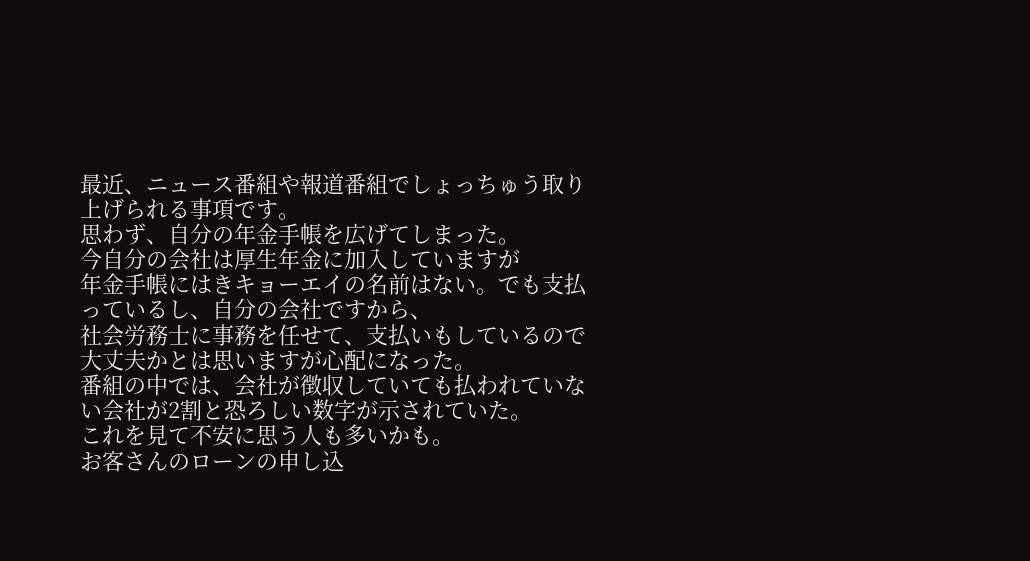最近、ニュース番組や報道番組でしょっちゅう取り上げられる事項です。
思わず、自分の年金手帳を広げてしまった。
今自分の会社は厚生年金に加入していますが
年金手帳にはきキョーエイの名前はない。でも支払っているし、自分の会社ですから、
社会労務士に事務を任せて、支払いもしているので大丈夫かとは思いますが心配になった。
番組の中では、会社が徴収していても払われていない会社が2割と恐ろしい数字が示されていた。
これを見て不安に思う人も多いかも。
お客さんのローンの申し込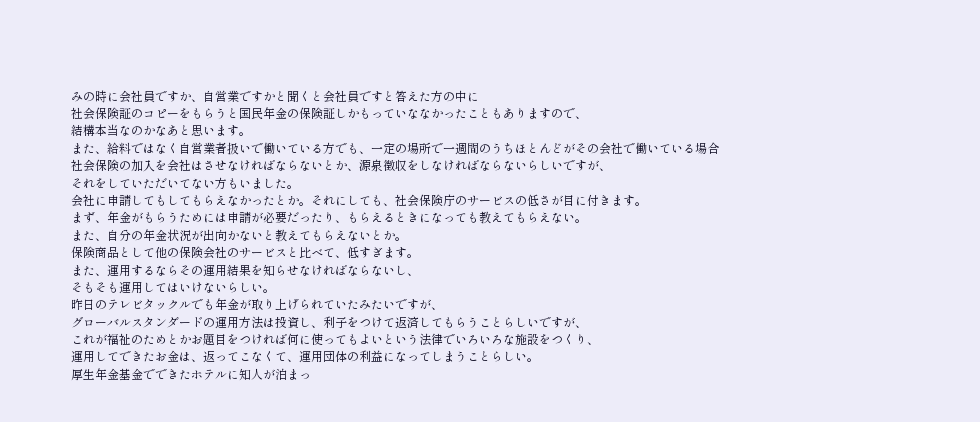みの時に会社員ですか、自営業ですかと聞くと会社員ですと答えた方の中に
社会保険証のコピーをもらうと国民年金の保険証しかもっていななかったこともありますので、
結構本当なのかなあと思います。
また、給料ではなく自営業者扱いで働いている方でも、一定の場所で一週間のうちほとんどがその会社で働いている場合
社会保険の加入を会社はさせなければならないとか、源泉徴収をしなければならないらしいですが、
それをしていただいてない方もいました。
会社に申請してもしてもらえなかったとか。それにしても、社会保険庁のサービスの低さが目に付きます。
まず、年金がもらうためには申請が必要だったり、もらえるときになっても教えてもらえない。
また、自分の年金状況が出向かないと教えてもらえないとか。
保険商品として他の保険会社のサービスと比べて、低すぎます。
また、運用するならその運用結果を知らせなければならないし、
そもそも運用してはいけないらしい。
昨日のテレビタックルでも年金が取り上げられていたみたいですが、
グローバルスタンダードの運用方法は投資し、利子をつけて返済してもらうことらしいですが、
これが福祉のためとかお題目をつければ何に使ってもよいという法律でいろいろな施設をつくり、
運用してできたお金は、返ってこなくて、運用団体の利益になってしまうことらしい。
厚生年金基金でできたホテルに知人が泊まっ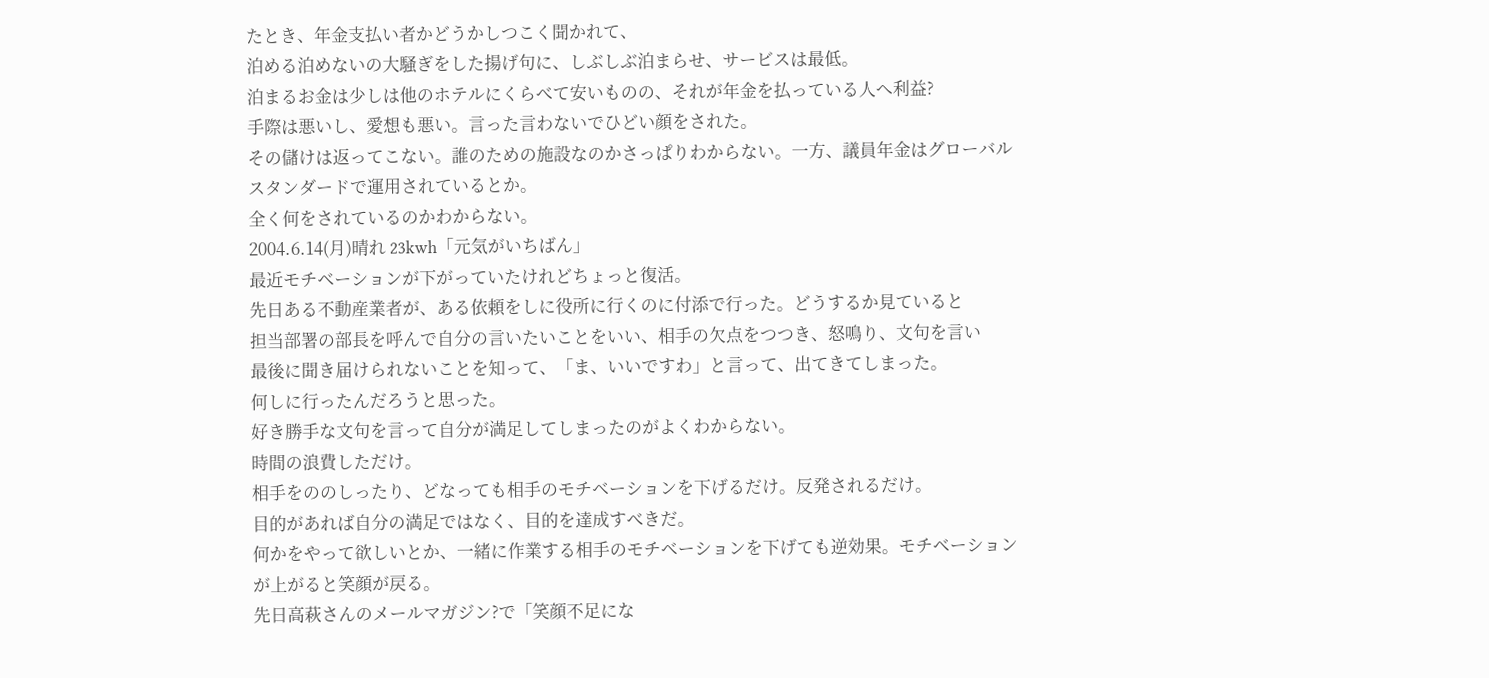たとき、年金支払い者かどうかしつこく聞かれて、
泊める泊めないの大騒ぎをした揚げ句に、しぶしぶ泊まらせ、サービスは最低。
泊まるお金は少しは他のホテルにくらべて安いものの、それが年金を払っている人へ利益?
手際は悪いし、愛想も悪い。言った言わないでひどい顔をされた。
その儲けは返ってこない。誰のための施設なのかさっぱりわからない。一方、議員年金はグローバルスタンダードで運用されているとか。
全く何をされているのかわからない。
2004.6.14(月)晴れ 23kwh「元気がいちばん」
最近モチベーションが下がっていたけれどちょっと復活。
先日ある不動産業者が、ある依頼をしに役所に行くのに付添で行った。どうするか見ていると
担当部署の部長を呼んで自分の言いたいことをいい、相手の欠点をつつき、怒鳴り、文句を言い
最後に聞き届けられないことを知って、「ま、いいですわ」と言って、出てきてしまった。
何しに行ったんだろうと思った。
好き勝手な文句を言って自分が満足してしまったのがよくわからない。
時間の浪費しただけ。
相手をののしったり、どなっても相手のモチベーションを下げるだけ。反発されるだけ。
目的があれば自分の満足ではなく、目的を達成すべきだ。
何かをやって欲しいとか、一緒に作業する相手のモチベーションを下げても逆効果。モチベーションが上がると笑顔が戻る。
先日高萩さんのメールマガジン?で「笑顔不足にな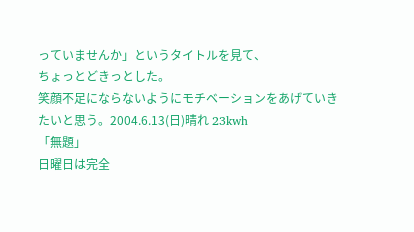っていませんか」というタイトルを見て、
ちょっとどきっとした。
笑顔不足にならないようにモチベーションをあげていきたいと思う。2004.6.13(日)晴れ 23kwh
「無題」
日曜日は完全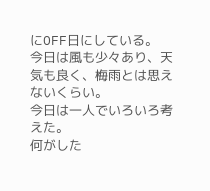にOFF日にしている。
今日は風も少々あり、天気も良く、梅雨とは思えないくらい。
今日は一人でいろいろ考えた。
何がした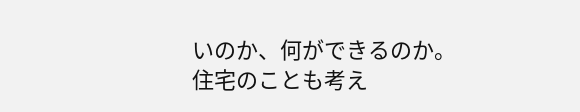いのか、何ができるのか。
住宅のことも考え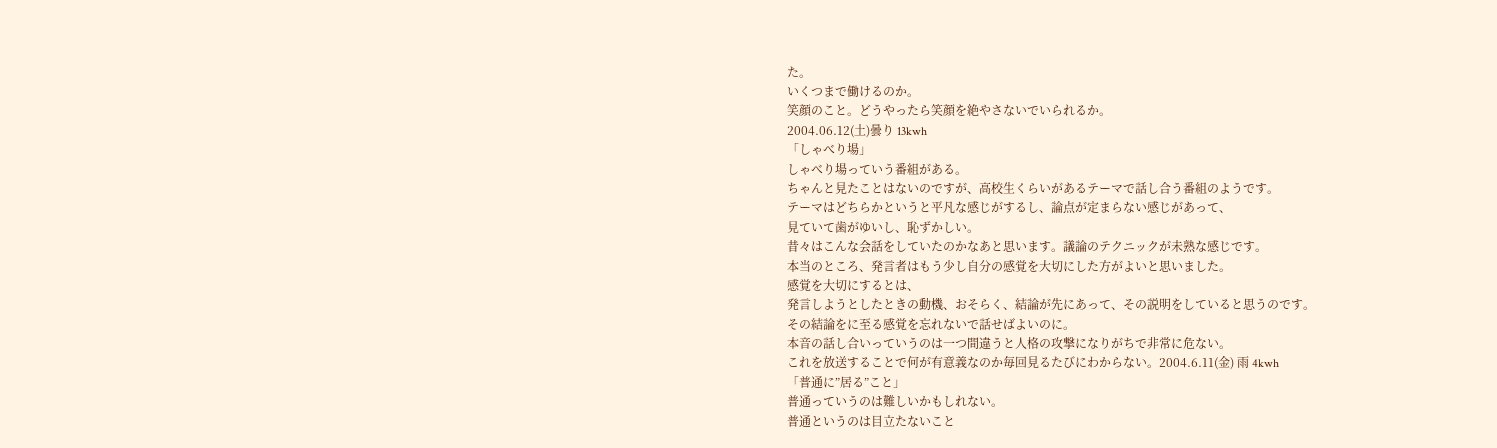た。
いくつまで働けるのか。
笑顔のこと。どうやったら笑顔を絶やさないでいられるか。
2004.06.12(土)曇り 13kwh
「しゃべり場」
しゃべり場っていう番組がある。
ちゃんと見たことはないのですが、高校生くらいがあるテーマで話し合う番組のようです。
テーマはどちらかというと平凡な感じがするし、論点が定まらない感じがあって、
見ていて歯がゆいし、恥ずかしい。
昔々はこんな会話をしていたのかなあと思います。議論のテクニックが未熟な感じです。
本当のところ、発言者はもう少し自分の感覚を大切にした方がよいと思いました。
感覚を大切にするとは、
発言しようとしたときの動機、おそらく、結論が先にあって、その説明をしていると思うのです。
その結論をに至る感覚を忘れないで話せばよいのに。
本音の話し合いっていうのは一つ間違うと人格の攻撃になりがちで非常に危ない。
これを放送することで何が有意義なのか毎回見るたびにわからない。2004.6.11(金) 雨 4kwh
「普通に”居る”こと」
普通っていうのは難しいかもしれない。
普通というのは目立たないこと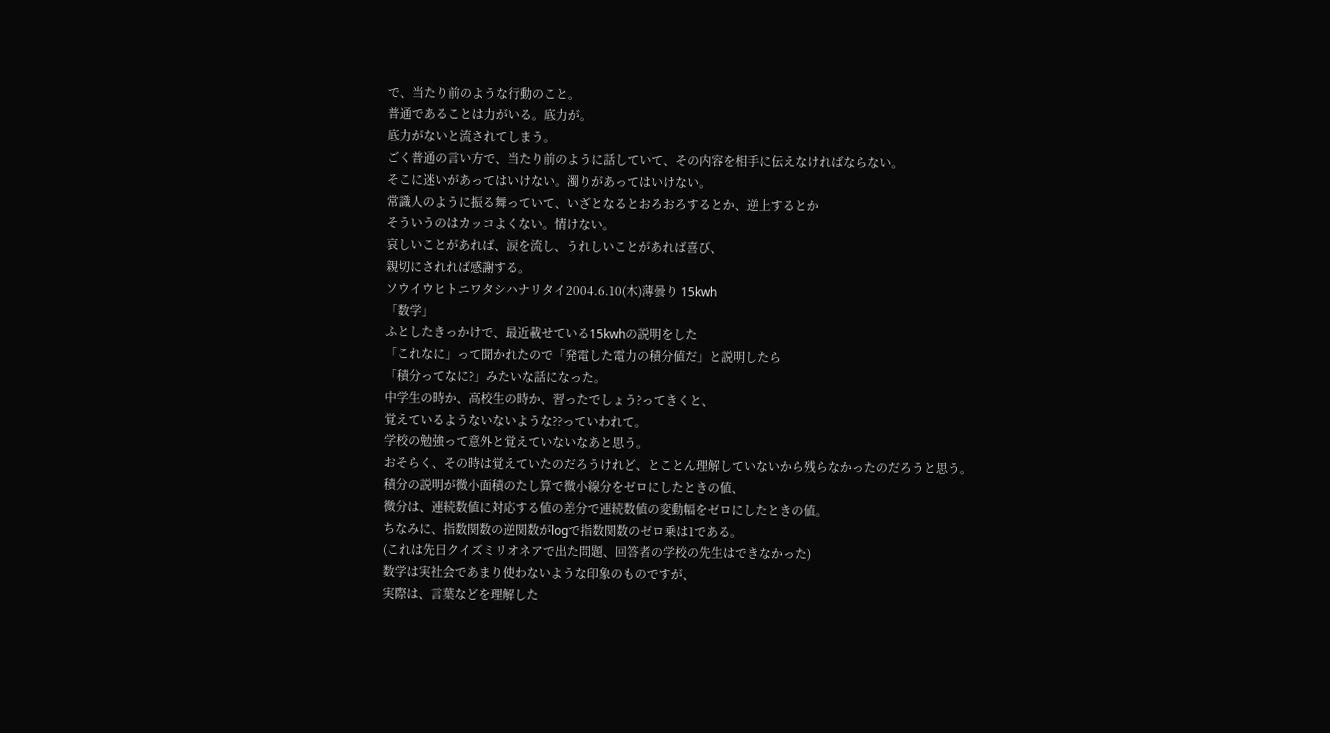で、当たり前のような行動のこと。
普通であることは力がいる。底力が。
底力がないと流されてしまう。
ごく普通の言い方で、当たり前のように話していて、その内容を相手に伝えなければならない。
そこに迷いがあってはいけない。濁りがあってはいけない。
常識人のように振る舞っていて、いざとなるとおろおろするとか、逆上するとか
そういうのはカッコよくない。情けない。
哀しいことがあれば、涙を流し、うれしいことがあれば喜び、
親切にされれば感謝する。
ソウイウヒトニワタシハナリタイ2004.6.10(木)薄曇り 15kwh
「数学」
ふとしたきっかけで、最近載せている15kwhの説明をした
「これなに」って聞かれたので「発電した電力の積分値だ」と説明したら
「積分ってなに?」みたいな話になった。
中学生の時か、高校生の時か、習ったでしょう?ってきくと、
覚えているようないないような??っていわれて。
学校の勉強って意外と覚えていないなあと思う。
おそらく、その時は覚えていたのだろうけれど、とことん理解していないから残らなかったのだろうと思う。
積分の説明が微小面積のたし算で微小線分をゼロにしたときの値、
微分は、連続数値に対応する値の差分で連続数値の変動幅をゼロにしたときの値。
ちなみに、指数関数の逆関数がlogで指数関数のゼロ乗は1である。
(これは先日クイズミリオネアで出た問題、回答者の学校の先生はできなかった)
数学は実社会であまり使わないような印象のものですが、
実際は、言葉などを理解した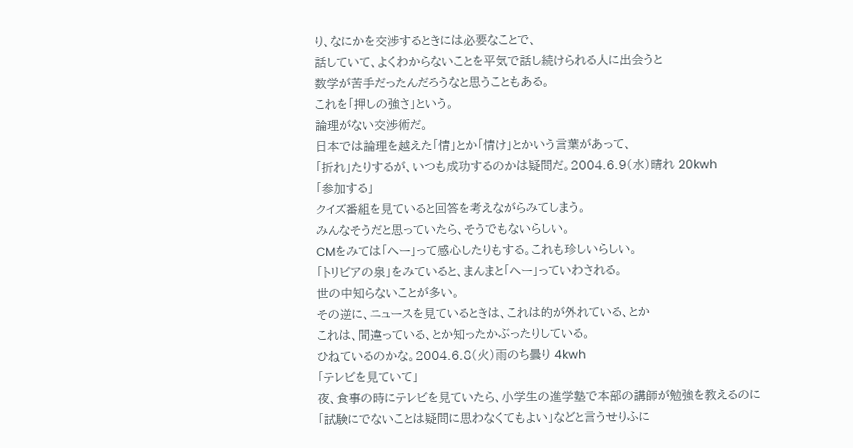り、なにかを交渉するときには必要なことで、
話していて、よくわからないことを平気で話し続けられる人に出会うと
数学が苦手だったんだろうなと思うこともある。
これを「押しの強さ」という。
論理がない交渉術だ。
日本では論理を越えた「情」とか「情け」とかいう言葉があって、
「折れ」たりするが、いつも成功するのかは疑問だ。2004.6.9(水)晴れ 20kwh
「参加する」
クイズ番組を見ていると回答を考えながらみてしまう。
みんなそうだと思っていたら、そうでもないらしい。
CMをみては「へー」って感心したりもする。これも珍しいらしい。
「トリビアの泉」をみていると、まんまと「へー」っていわされる。
世の中知らないことが多い。
その逆に、ニュースを見ているときは、これは的が外れている、とか
これは、間違っている、とか知ったかぶったりしている。
ひねているのかな。2004.6.8(火)雨のち曇り 4kwh
「テレビを見ていて」
夜、食事の時にテレビを見ていたら、小学生の進学塾で本部の講師が勉強を教えるのに
「試験にでないことは疑問に思わなくてもよい」などと言うせりふに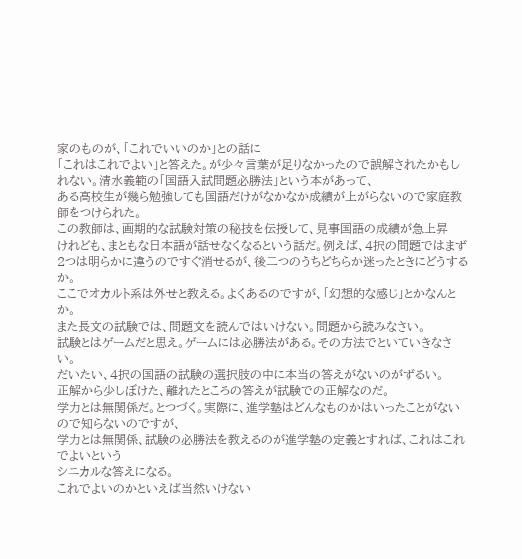家のものが、「これでいいのか」との話に
「これはこれでよい」と答えた。が少々言葉が足りなかったので誤解されたかもしれない。清水義範の「国語入試問題必勝法」という本があって、
ある高校生が幾ら勉強しても国語だけがなかなか成績が上がらないので家庭教師をつけられた。
この教師は、画期的な試験対策の秘技を伝授して、見事国語の成績が急上昇
けれども、まともな日本語が話せなくなるという話だ。例えば、4択の問題ではまず2つは明らかに違うのですぐ消せるが、後二つのうちどちらか迷ったときにどうするか。
ここでオカルト系は外せと教える。よくあるのですが、「幻想的な感じ」とかなんとか。
また長文の試験では、問題文を読んではいけない。問題から読みなさい。
試験とはゲームだと思え。ゲームには必勝法がある。その方法でといていきなさい。
だいたい、4択の国語の試験の選択肢の中に本当の答えがないのがずるい。
正解から少しぼけた、離れたところの答えが試験での正解なのだ。
学力とは無関係だ。とつづく。実際に、進学塾はどんなものかはいったことがないので知らないのですが、
学力とは無関係、試験の必勝法を教えるのが進学塾の定義とすれば、これはこれでよいという
シニカルな答えになる。
これでよいのかといえば当然いけない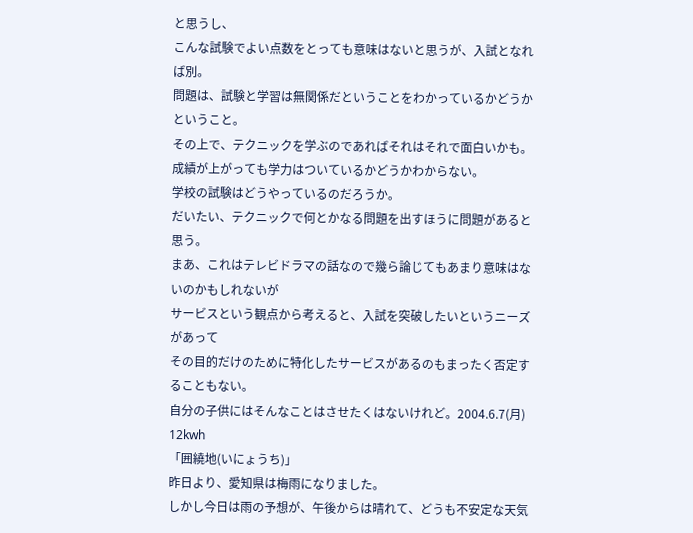と思うし、
こんな試験でよい点数をとっても意味はないと思うが、入試となれば別。
問題は、試験と学習は無関係だということをわかっているかどうかということ。
その上で、テクニックを学ぶのであればそれはそれで面白いかも。
成績が上がっても学力はついているかどうかわからない。
学校の試験はどうやっているのだろうか。
だいたい、テクニックで何とかなる問題を出すほうに問題があると思う。
まあ、これはテレビドラマの話なので幾ら論じてもあまり意味はないのかもしれないが
サービスという観点から考えると、入試を突破したいというニーズがあって
その目的だけのために特化したサービスがあるのもまったく否定することもない。
自分の子供にはそんなことはさせたくはないけれど。2004.6.7(月) 12kwh
「囲繞地(いにょうち)」
昨日より、愛知県は梅雨になりました。
しかし今日は雨の予想が、午後からは晴れて、どうも不安定な天気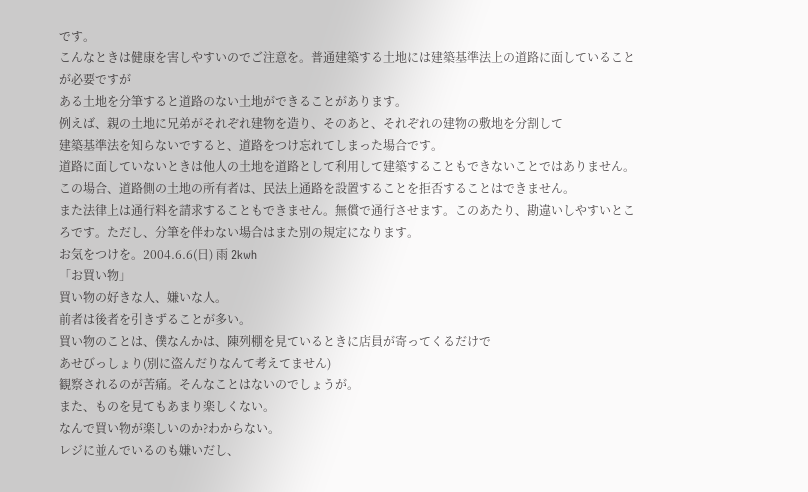です。
こんなときは健康を害しやすいのでご注意を。普通建築する土地には建築基準法上の道路に面していることが必要ですが
ある土地を分筆すると道路のない土地ができることがあります。
例えば、親の土地に兄弟がそれぞれ建物を造り、そのあと、それぞれの建物の敷地を分割して
建築基準法を知らないですると、道路をつけ忘れてしまった場合です。
道路に面していないときは他人の土地を道路として利用して建築することもできないことではありません。
この場合、道路側の土地の所有者は、民法上通路を設置することを拒否することはできません。
また法律上は通行料を請求することもできません。無償で通行させます。このあたり、勘違いしやすいところです。ただし、分筆を伴わない場合はまた別の規定になります。
お気をつけを。2004.6.6(日) 雨 2kwh
「お買い物」
買い物の好きな人、嫌いな人。
前者は後者を引きずることが多い。
買い物のことは、僕なんかは、陳列棚を見ているときに店員が寄ってくるだけで
あせびっしょり(別に盗んだりなんて考えてません)
観察されるのが苦痛。そんなことはないのでしょうが。
また、ものを見てもあまり楽しくない。
なんで買い物が楽しいのか?わからない。
レジに並んでいるのも嫌いだし、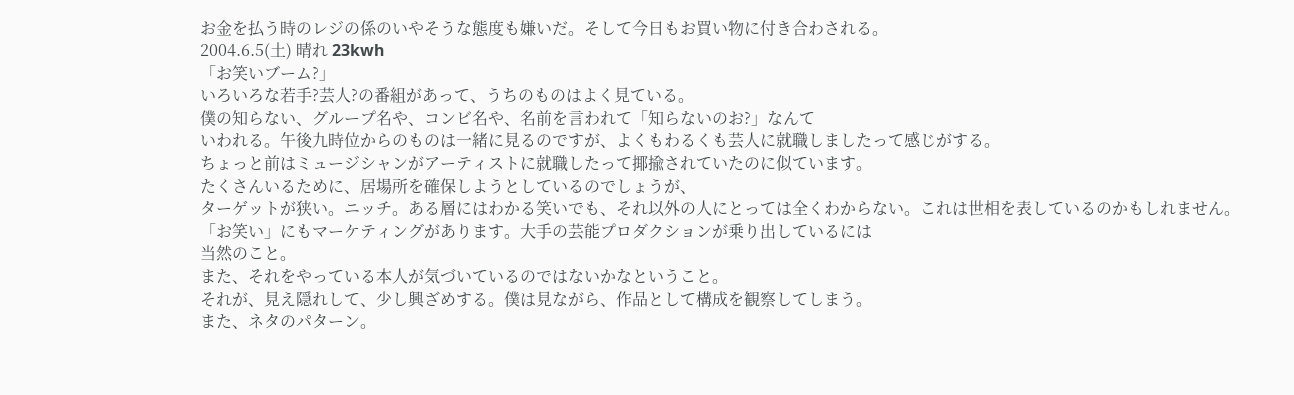お金を払う時のレジの係のいやそうな態度も嫌いだ。そして今日もお買い物に付き合わされる。
2004.6.5(土) 晴れ 23kwh
「お笑いブーム?」
いろいろな若手?芸人?の番組があって、うちのものはよく見ている。
僕の知らない、グループ名や、コンビ名や、名前を言われて「知らないのお?」なんて
いわれる。午後九時位からのものは一緒に見るのですが、よくもわるくも芸人に就職しましたって感じがする。
ちょっと前はミュージシャンがアーティストに就職したって揶揄されていたのに似ています。
たくさんいるために、居場所を確保しようとしているのでしょうが、
ターゲットが狭い。ニッチ。ある層にはわかる笑いでも、それ以外の人にとっては全くわからない。これは世相を表しているのかもしれません。
「お笑い」にもマーケティングがあります。大手の芸能プロダクションが乗り出しているには
当然のこと。
また、それをやっている本人が気づいているのではないかなということ。
それが、見え隠れして、少し興ざめする。僕は見ながら、作品として構成を観察してしまう。
また、ネタのパターン。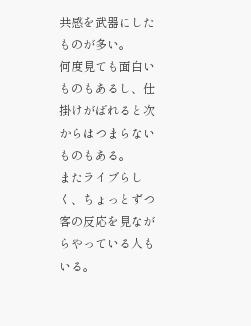共感を武器にしたものが多い。
何度見ても面白いものもあるし、仕掛けがばれると次からはつまらないものもある。
またライブらしく、ちょっとずつ客の反応を見ながらやっている人もいる。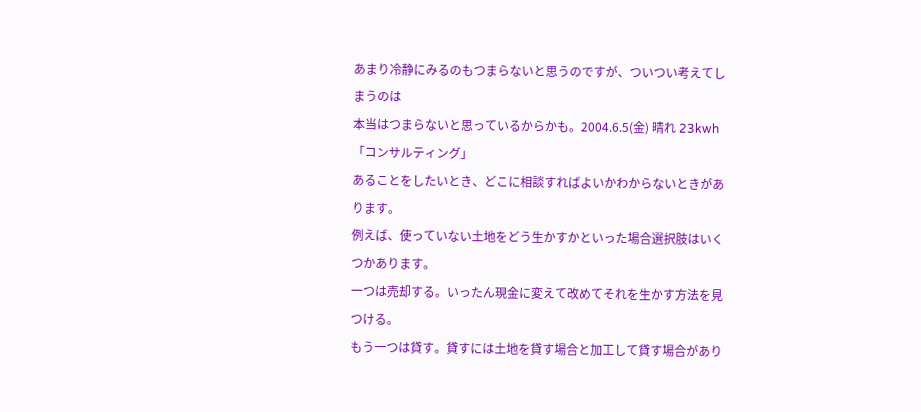あまり冷静にみるのもつまらないと思うのですが、ついつい考えてしまうのは
本当はつまらないと思っているからかも。2004.6.5(金) 晴れ 23kwh
「コンサルティング」
あることをしたいとき、どこに相談すればよいかわからないときがあります。
例えば、使っていない土地をどう生かすかといった場合選択肢はいくつかあります。
一つは売却する。いったん現金に変えて改めてそれを生かす方法を見つける。
もう一つは貸す。貸すには土地を貸す場合と加工して貸す場合があり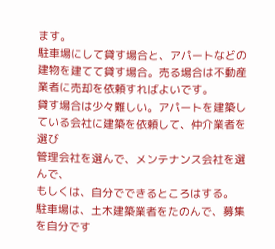ます。
駐車場にして貸す場合と、アパートなどの建物を建てて貸す場合。売る場合は不動産業者に売却を依頼すればよいです。
貸す場合は少々難しい。アパートを建築している会社に建築を依頼して、仲介業者を選び
管理会社を選んで、メンテナンス会社を選んで、
もしくは、自分でできるところはする。
駐車場は、土木建築業者をたのんで、募集を自分です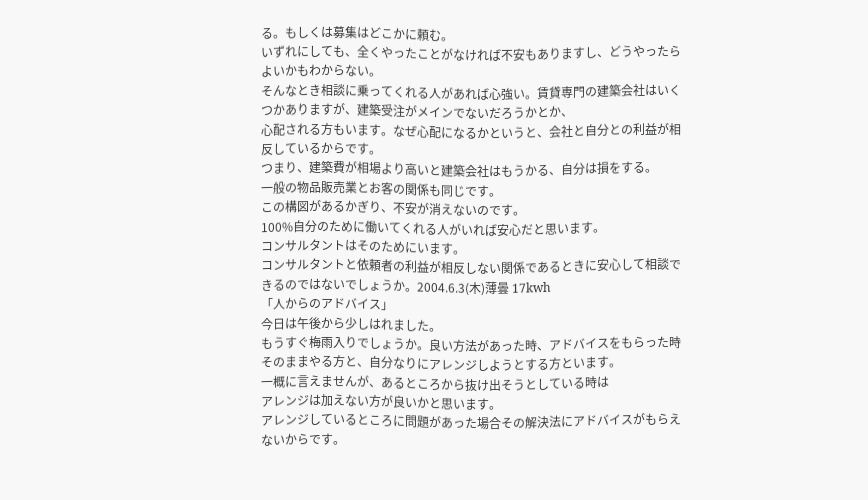る。もしくは募集はどこかに頼む。
いずれにしても、全くやったことがなければ不安もありますし、どうやったらよいかもわからない。
そんなとき相談に乗ってくれる人があれば心強い。賃貸専門の建築会社はいくつかありますが、建築受注がメインでないだろうかとか、
心配される方もいます。なぜ心配になるかというと、会社と自分との利益が相反しているからです。
つまり、建築費が相場より高いと建築会社はもうかる、自分は損をする。
一般の物品販売業とお客の関係も同じです。
この構図があるかぎり、不安が消えないのです。
100%自分のために働いてくれる人がいれば安心だと思います。
コンサルタントはそのためにいます。
コンサルタントと依頼者の利益が相反しない関係であるときに安心して相談できるのではないでしょうか。2004.6.3(木)薄曇 17kwh
「人からのアドバイス」
今日は午後から少しはれました。
もうすぐ梅雨入りでしょうか。良い方法があった時、アドバイスをもらった時
そのままやる方と、自分なりにアレンジしようとする方といます。
一概に言えませんが、あるところから抜け出そうとしている時は
アレンジは加えない方が良いかと思います。
アレンジしているところに問題があった場合その解決法にアドバイスがもらえないからです。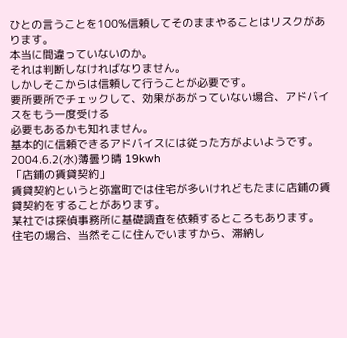ひとの言うことを100%信頼してそのままやることはリスクがあります。
本当に間違っていないのか。
それは判断しなければなりません。
しかしそこからは信頼して行うことが必要です。
要所要所でチェックして、効果があがっていない場合、アドバイスをもう一度受ける
必要もあるかも知れません。
基本的に信頼できるアドバイスには従った方がよいようです。2004.6.2(水)薄曇り晴 19kwh
「店鋪の賃貸契約」
賃貸契約というと弥富町では住宅が多いけれどもたまに店鋪の賃貸契約をすることがあります。
某社では探偵事務所に基礎調査を依頼するところもあります。
住宅の場合、当然そこに住んでいますから、滞納し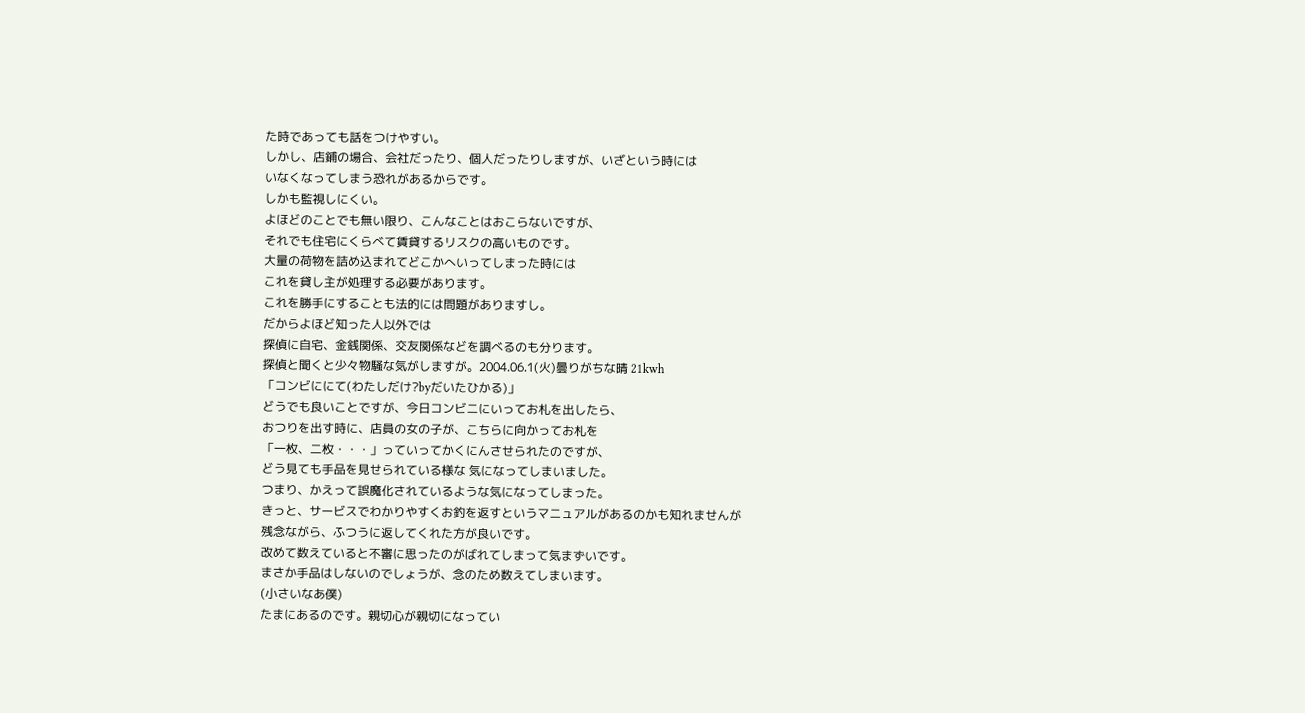た時であっても話をつけやすい。
しかし、店鋪の場合、会社だったり、個人だったりしますが、いざという時には
いなくなってしまう恐れがあるからです。
しかも監視しにくい。
よほどのことでも無い限り、こんなことはおこらないですが、
それでも住宅にくらべて賃貸するリスクの高いものです。
大量の荷物を詰め込まれてどこかへいってしまった時には
これを貸し主が処理する必要があります。
これを勝手にすることも法的には問題がありますし。
だからよほど知った人以外では
探偵に自宅、金銭関係、交友関係などを調べるのも分ります。
探偵と聞くと少々物騒な気がしますが。2004.06.1(火)曇りがちな晴 21kwh
「コンビににて(わたしだけ?byだいたひかる)」
どうでも良いことですが、今日コンビニにいってお札を出したら、
おつりを出す時に、店員の女の子が、こちらに向かってお札を
「一枚、二枚・・・」っていってかくにんさせられたのですが、
どう見ても手品を見せられている様な 気になってしまいました。
つまり、かえって誤魔化されているような気になってしまった。
きっと、サービスでわかりやすくお釣を返すというマニュアルがあるのかも知れませんが
残念ながら、ふつうに返してくれた方が良いです。
改めて数えていると不審に思ったのがばれてしまって気まずいです。
まさか手品はしないのでしょうが、念のため数えてしまいます。
(小さいなあ僕)
たまにあるのです。親切心が親切になってい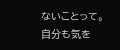ないことって。
自分も気を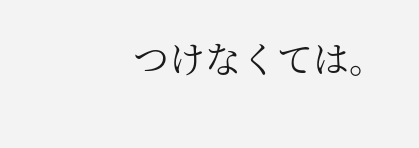つけなくては。